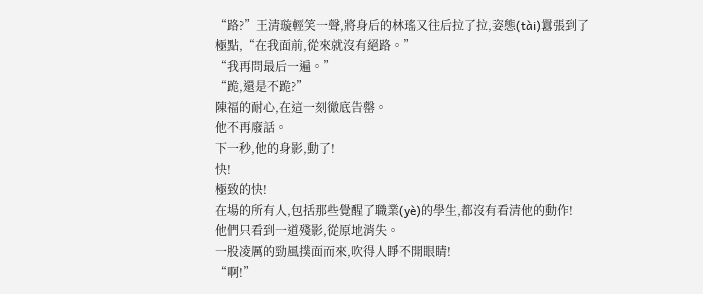“路?”王清璇輕笑一聲,將身后的林瑤又往后拉了拉,姿態(tài)囂張到了極點,“在我面前,從來就沒有絕路。”
“我再問最后一遍。”
“跪,還是不跪?”
陳福的耐心,在這一刻徹底告罄。
他不再廢話。
下一秒,他的身影,動了!
快!
極致的快!
在場的所有人,包括那些覺醒了職業(yè)的學生,都沒有看清他的動作!
他們只看到一道殘影,從原地消失。
一股凌厲的勁風撲面而來,吹得人睜不開眼睛!
“啊!”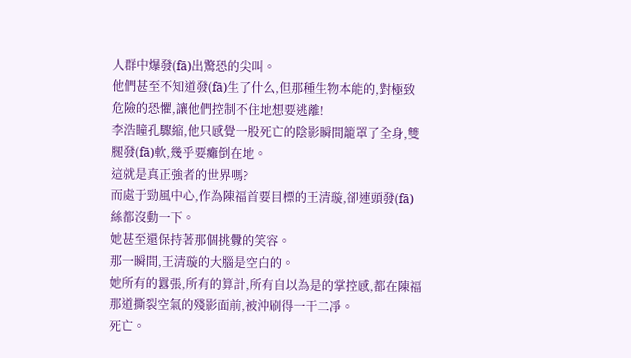人群中爆發(fā)出驚恐的尖叫。
他們甚至不知道發(fā)生了什么,但那種生物本能的,對極致危險的恐懼,讓他們控制不住地想要逃離!
李浩瞳孔驟縮,他只感覺一股死亡的陰影瞬間籠罩了全身,雙腿發(fā)軟,幾乎要癱倒在地。
這就是真正強者的世界嗎?
而處于勁風中心,作為陳福首要目標的王清璇,卻連頭發(fā)絲都沒動一下。
她甚至還保持著那個挑釁的笑容。
那一瞬間,王清璇的大腦是空白的。
她所有的囂張,所有的算計,所有自以為是的掌控感,都在陳福那道撕裂空氣的殘影面前,被沖刷得一干二凈。
死亡。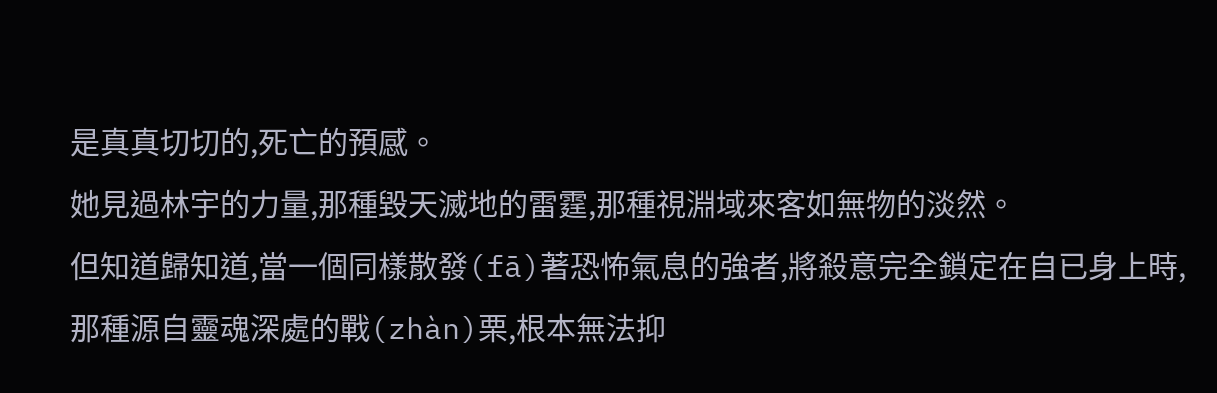是真真切切的,死亡的預感。
她見過林宇的力量,那種毀天滅地的雷霆,那種視淵域來客如無物的淡然。
但知道歸知道,當一個同樣散發(fā)著恐怖氣息的強者,將殺意完全鎖定在自已身上時,那種源自靈魂深處的戰(zhàn)栗,根本無法抑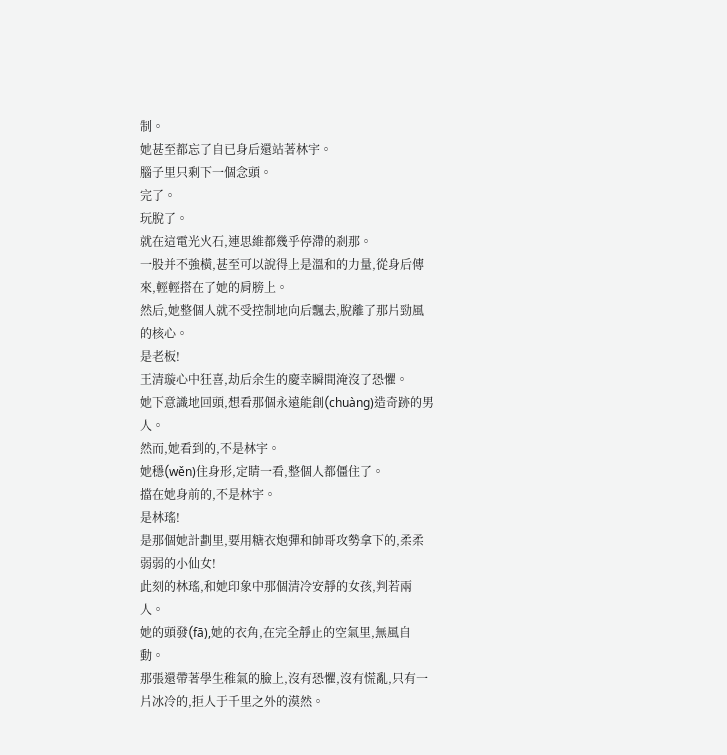制。
她甚至都忘了自已身后還站著林宇。
腦子里只剩下一個念頭。
完了。
玩脫了。
就在這電光火石,連思維都幾乎停滯的剎那。
一股并不強橫,甚至可以說得上是溫和的力量,從身后傳來,輕輕搭在了她的肩膀上。
然后,她整個人就不受控制地向后飄去,脫離了那片勁風的核心。
是老板!
王清璇心中狂喜,劫后余生的慶幸瞬間淹沒了恐懼。
她下意識地回頭,想看那個永遠能創(chuàng)造奇跡的男人。
然而,她看到的,不是林宇。
她穩(wěn)住身形,定睛一看,整個人都僵住了。
擋在她身前的,不是林宇。
是林瑤!
是那個她計劃里,要用糖衣炮彈和帥哥攻勢拿下的,柔柔弱弱的小仙女!
此刻的林瑤,和她印象中那個清冷安靜的女孩,判若兩人。
她的頭發(fā),她的衣角,在完全靜止的空氣里,無風自動。
那張還帶著學生稚氣的臉上,沒有恐懼,沒有慌亂,只有一片冰冷的,拒人于千里之外的漠然。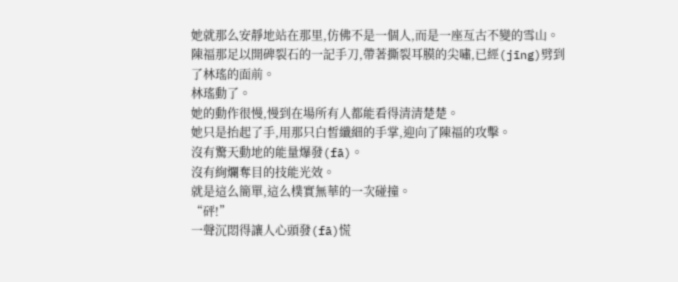她就那么安靜地站在那里,仿佛不是一個人,而是一座亙古不變的雪山。
陳福那足以開碑裂石的一記手刀,帶著撕裂耳膜的尖嘯,已經(jīng)劈到了林瑤的面前。
林瑤動了。
她的動作很慢,慢到在場所有人都能看得清清楚楚。
她只是抬起了手,用那只白皙纖細的手掌,迎向了陳福的攻擊。
沒有驚天動地的能量爆發(fā)。
沒有絢爛奪目的技能光效。
就是這么簡單,這么樸實無華的一次碰撞。
“砰!”
一聲沉悶得讓人心頭發(fā)慌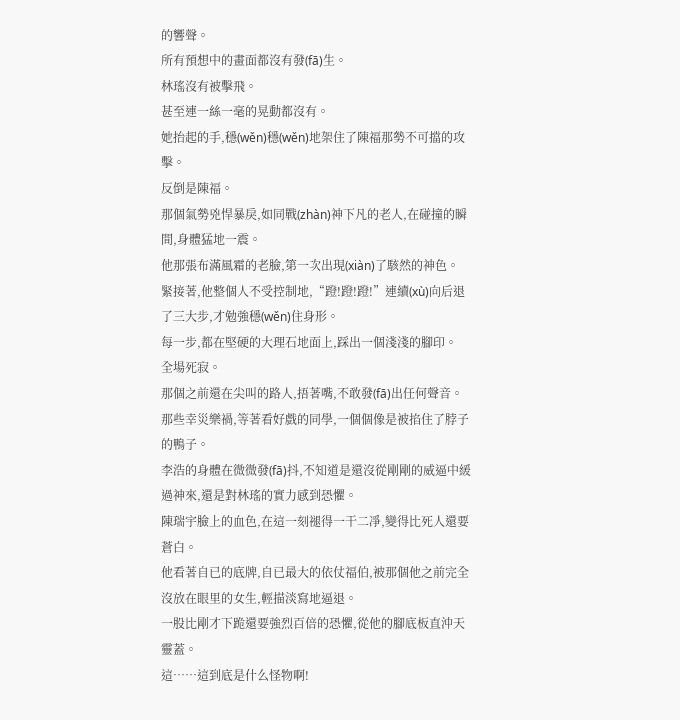的響聲。
所有預想中的畫面都沒有發(fā)生。
林瑤沒有被擊飛。
甚至連一絲一毫的晃動都沒有。
她抬起的手,穩(wěn)穩(wěn)地架住了陳福那勢不可擋的攻擊。
反倒是陳福。
那個氣勢兇悍暴戾,如同戰(zhàn)神下凡的老人,在碰撞的瞬間,身體猛地一震。
他那張布滿風霜的老臉,第一次出現(xiàn)了駭然的神色。
緊接著,他整個人不受控制地,“蹬!蹬!蹬!”連續(xù)向后退了三大步,才勉強穩(wěn)住身形。
每一步,都在堅硬的大理石地面上,踩出一個淺淺的腳印。
全場死寂。
那個之前還在尖叫的路人,捂著嘴,不敢發(fā)出任何聲音。
那些幸災樂禍,等著看好戲的同學,一個個像是被掐住了脖子的鴨子。
李浩的身體在微微發(fā)抖,不知道是還沒從剛剛的威逼中緩過神來,還是對林瑤的實力感到恐懼。
陳瑞宇臉上的血色,在這一刻褪得一干二凈,變得比死人還要蒼白。
他看著自已的底牌,自已最大的依仗福伯,被那個他之前完全沒放在眼里的女生,輕描淡寫地逼退。
一股比剛才下跪還要強烈百倍的恐懼,從他的腳底板直沖天靈蓋。
這……這到底是什么怪物啊!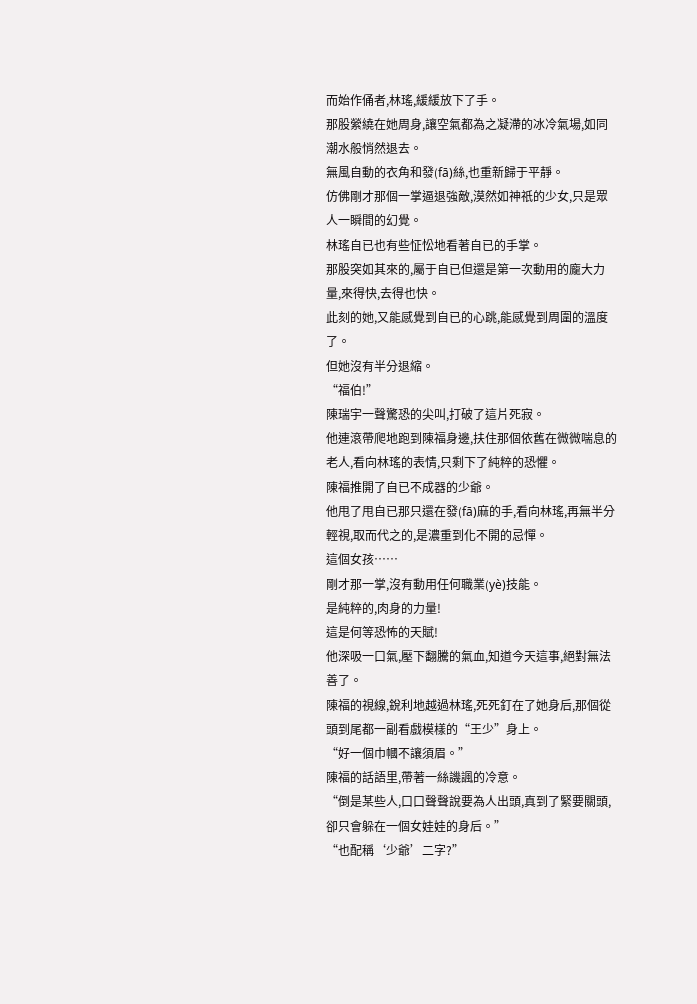而始作俑者,林瑤,緩緩放下了手。
那股縈繞在她周身,讓空氣都為之凝滯的冰冷氣場,如同潮水般悄然退去。
無風自動的衣角和發(fā)絲,也重新歸于平靜。
仿佛剛才那個一掌逼退強敵,漠然如神祇的少女,只是眾人一瞬間的幻覺。
林瑤自已也有些怔忪地看著自已的手掌。
那股突如其來的,屬于自已但還是第一次動用的龐大力量,來得快,去得也快。
此刻的她,又能感覺到自已的心跳,能感覺到周圍的溫度了。
但她沒有半分退縮。
“福伯!”
陳瑞宇一聲驚恐的尖叫,打破了這片死寂。
他連滾帶爬地跑到陳福身邊,扶住那個依舊在微微喘息的老人,看向林瑤的表情,只剩下了純粹的恐懼。
陳福推開了自已不成器的少爺。
他甩了甩自已那只還在發(fā)麻的手,看向林瑤,再無半分輕視,取而代之的,是濃重到化不開的忌憚。
這個女孩……
剛才那一掌,沒有動用任何職業(yè)技能。
是純粹的,肉身的力量!
這是何等恐怖的天賦!
他深吸一口氣,壓下翻騰的氣血,知道今天這事,絕對無法善了。
陳福的視線,銳利地越過林瑤,死死釘在了她身后,那個從頭到尾都一副看戲模樣的“王少”身上。
“好一個巾幗不讓須眉。”
陳福的話語里,帶著一絲譏諷的冷意。
“倒是某些人,口口聲聲說要為人出頭,真到了緊要關頭,卻只會躲在一個女娃娃的身后。”
“也配稱‘少爺’二字?”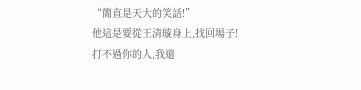“簡直是天大的笑話!”
他這是要從王清璇身上,找回場子!
打不過你的人,我還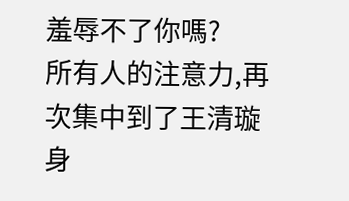羞辱不了你嗎?
所有人的注意力,再次集中到了王清璇身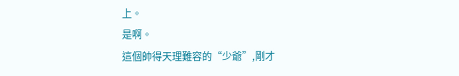上。
是啊。
這個帥得天理難容的“少爺”,剛才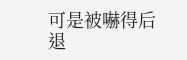可是被嚇得后退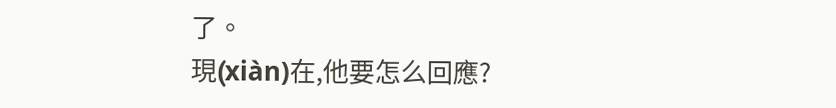了。
現(xiàn)在,他要怎么回應?